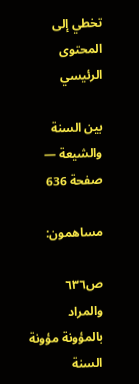تخطي إلى المحتوى الرئيسي

بين السنة والشيعة — صفحة 636

مساهمون:

ص٦٣٦
والمراد بالمؤونة مؤونة السنة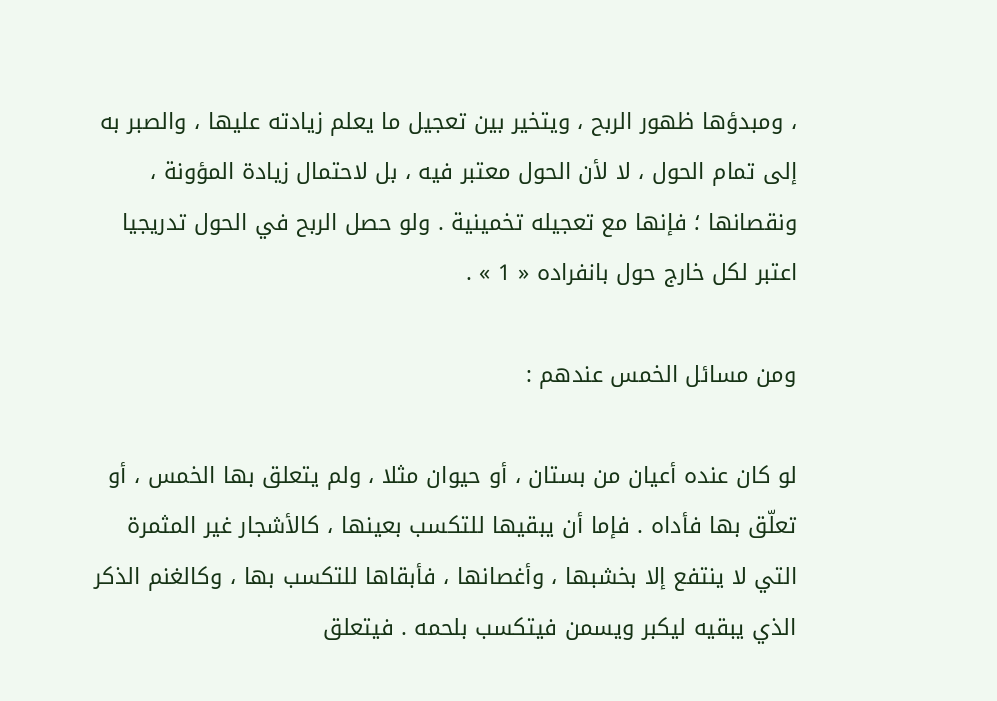، ومبدؤها ظهور الربح ، ويتخير بين تعجيل ما يعلم زيادته عليها ، والصبر به إلى تمام الحول ، لا لأن الحول معتبر فيه ، بل لاحتمال زيادة المؤونة ، ونقصانها ؛ فإنها مع تعجيله تخمينية . ولو حصل الربح في الحول تدريجيا اعتبر لكل خارج حول بانفراده « 1 » .

ومن مسائل الخمس عندهم :

لو كان عنده أعيان من بستان ، أو حيوان مثلا ، ولم يتعلق بها الخمس ، أو تعلّق بها فأداه . فإما أن يبقيها للتكسب بعينها ، كالأشجار غير المثمرة التي لا ينتفع إلا بخشبها ، وأغصانها ، فأبقاها للتكسب بها ، وكالغنم الذكر الذي يبقيه ليكبر ويسمن فيتكسب بلحمه . فيتعلق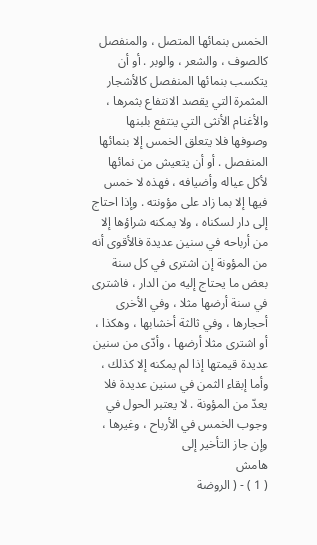الخمس بنمائها المتصل ، والمنفصل كالصوف ، والشعر ، والوبر . أو أن يتكسب بنمائها المنفصل كالأشجار المثمرة التي يقصد الانتفاع بثمرها ، والأغنام الأنثى التي ينتفع بلبنها وصوفها فلا يتعلق الخمس إلا بنمائها المنفصل . أو أن يتعيش من نمائها لأكل عياله وأضيافه ، فهذه لا خمس فيها إلا بما زاد على مؤونته . وإذا احتاج إلى دار لسكناه ، ولا يمكنه شراؤها إلا من أرباحه في سنين عديدة فالأقوى أنه من المؤونة إن اشترى في كل سنة بعض ما يحتاج إليه من الدار ، فاشترى في سنة أرضها مثلا ، وفي الأخرى أحجارها ، وفي ثالثة أخشابها ، وهكذا ، أو اشترى مثلا أرضها ، وأدّى من سنين عديدة قيمتها إذا لم يمكنه إلا كذلك ، وأما إبقاء الثمن في سنين عديدة فلا يعدّ من المؤونة . لا يعتبر الحول في وجوب الخمس في الأرباح ، وغيرها ، وإن جاز التأخير إلى
هامش
( 1 ) - ( الروضة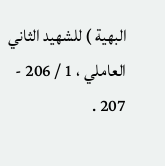البهية ) للشهيد الثاني العاملي ، 1 / 206 - 207 .